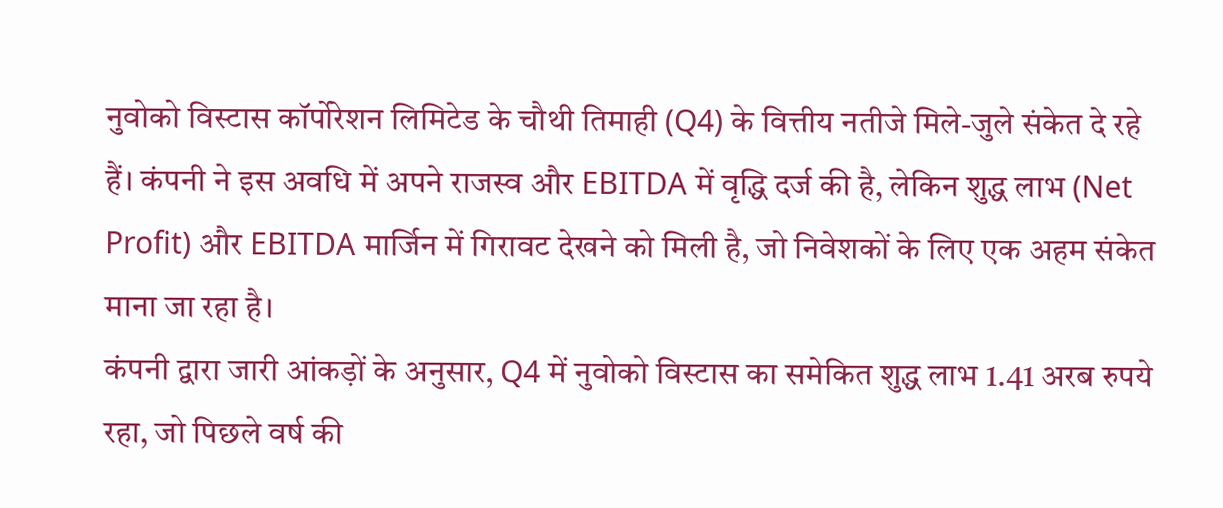नुवोको विस्टास कॉर्पोरेशन लिमिटेड के चौथी तिमाही (Q4) के वित्तीय नतीजे मिले-जुले संकेत दे रहे हैं। कंपनी ने इस अवधि में अपने राजस्व और EBITDA में वृद्धि दर्ज की है, लेकिन शुद्ध लाभ (Net Profit) और EBITDA मार्जिन में गिरावट देखने को मिली है, जो निवेशकों के लिए एक अहम संकेत माना जा रहा है।
कंपनी द्वारा जारी आंकड़ों के अनुसार, Q4 में नुवोको विस्टास का समेकित शुद्ध लाभ 1.41 अरब रुपये रहा, जो पिछले वर्ष की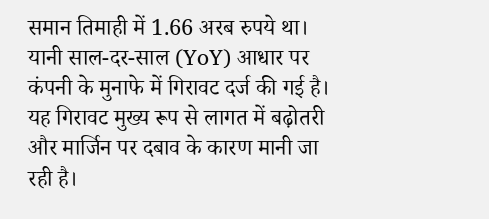समान तिमाही में 1.66 अरब रुपये था। यानी साल-दर-साल (YoY) आधार पर कंपनी के मुनाफे में गिरावट दर्ज की गई है। यह गिरावट मुख्य रूप से लागत में बढ़ोतरी और मार्जिन पर दबाव के कारण मानी जा रही है।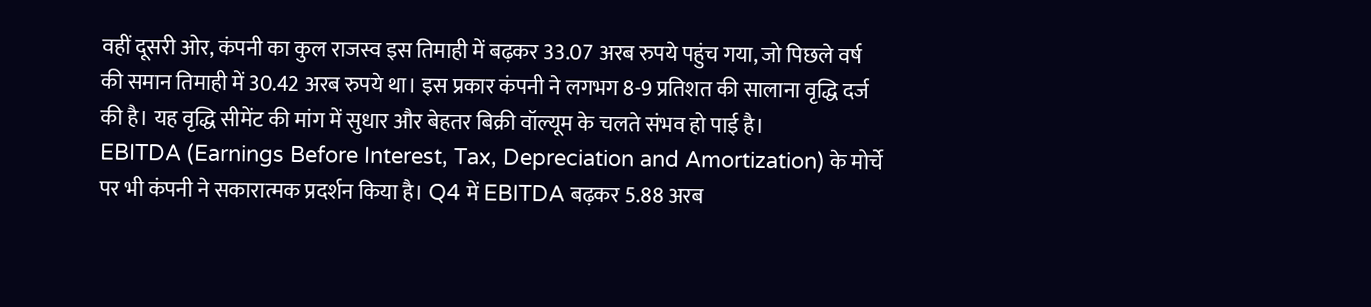वहीं दूसरी ओर, कंपनी का कुल राजस्व इस तिमाही में बढ़कर 33.07 अरब रुपये पहुंच गया, जो पिछले वर्ष की समान तिमाही में 30.42 अरब रुपये था। इस प्रकार कंपनी ने लगभग 8-9 प्रतिशत की सालाना वृद्धि दर्ज की है। यह वृद्धि सीमेंट की मांग में सुधार और बेहतर बिक्री वॉल्यूम के चलते संभव हो पाई है।
EBITDA (Earnings Before Interest, Tax, Depreciation and Amortization) के मोर्चे पर भी कंपनी ने सकारात्मक प्रदर्शन किया है। Q4 में EBITDA बढ़कर 5.88 अरब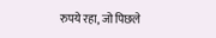रुपये रहा, जो पिछले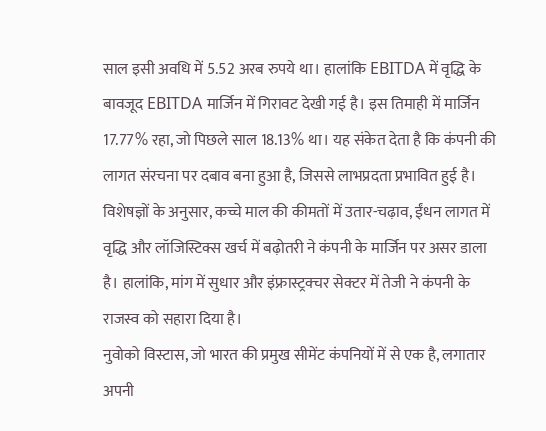साल इसी अवधि में 5.52 अरब रुपये था। हालांकि EBITDA में वृद्धि के बावजूद EBITDA मार्जिन में गिरावट देखी गई है। इस तिमाही में मार्जिन 17.77% रहा, जो पिछले साल 18.13% था। यह संकेत देता है कि कंपनी की लागत संरचना पर दबाव बना हुआ है, जिससे लाभप्रदता प्रभावित हुई है।
विशेषज्ञों के अनुसार, कच्चे माल की कीमतों में उतार-चढ़ाव, ईंधन लागत में वृद्धि और लॉजिस्टिक्स खर्च में बढ़ोतरी ने कंपनी के मार्जिन पर असर डाला है। हालांकि, मांग में सुधार और इंफ्रास्ट्रक्चर सेक्टर में तेजी ने कंपनी के राजस्व को सहारा दिया है।
नुवोको विस्टास, जो भारत की प्रमुख सीमेंट कंपनियों में से एक है, लगातार अपनी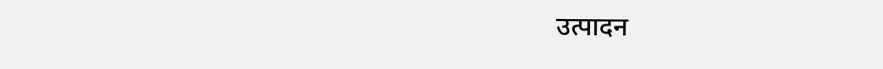उत्पादन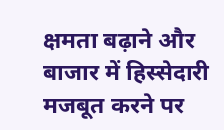क्षमता बढ़ाने और बाजार में हिस्सेदारी मजबूत करने पर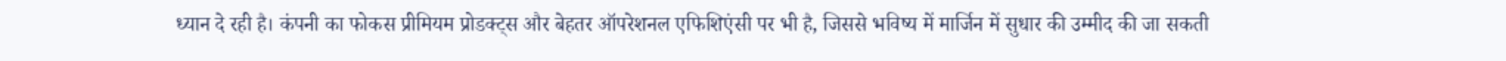ध्यान दे रही है। कंपनी का फोकस प्रीमियम प्रोडक्ट्स और बेहतर ऑपरेशनल एफिशिएंसी पर भी है, जिससे भविष्य में मार्जिन में सुधार की उम्मीद की जा सकती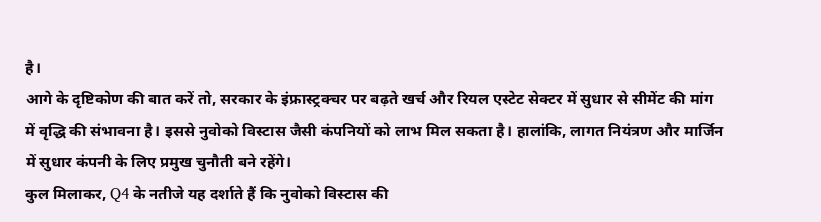है।
आगे के दृष्टिकोण की बात करें तो, सरकार के इंफ्रास्ट्रक्चर पर बढ़ते खर्च और रियल एस्टेट सेक्टर में सुधार से सीमेंट की मांग में वृद्धि की संभावना है। इससे नुवोको विस्टास जैसी कंपनियों को लाभ मिल सकता है। हालांकि, लागत नियंत्रण और मार्जिन में सुधार कंपनी के लिए प्रमुख चुनौती बने रहेंगे।
कुल मिलाकर, Q4 के नतीजे यह दर्शाते हैं कि नुवोको विस्टास की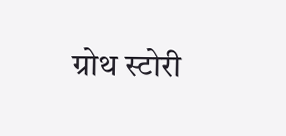ग्रोथ स्टोरी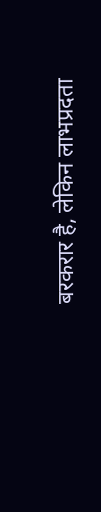बरकरार है, लेकिन लाभप्रदता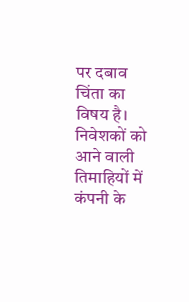पर दबाव चिंता का विषय है। निवेशकों को आने वाली तिमाहियों में कंपनी के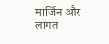मार्जिन और लागत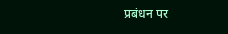प्रबंधन पर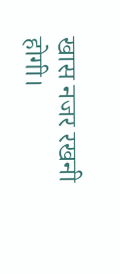खास नजर रखनी होगी।